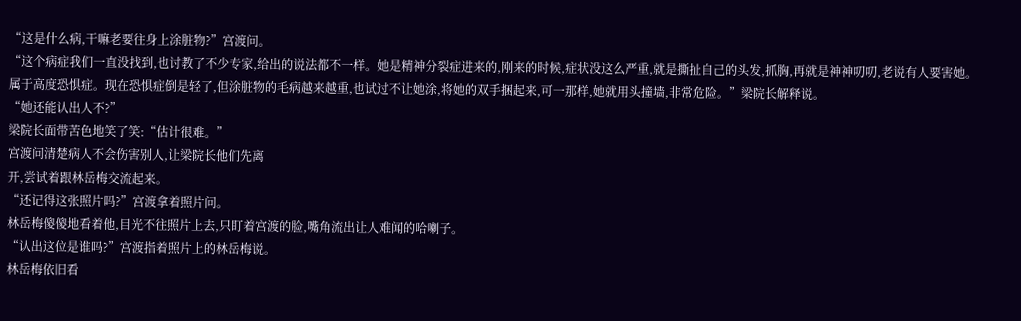“这是什么病,干嘛老要往身上涂脏物?”宫渡问。
“这个病症我们一直没找到,也讨教了不少专家,给出的说法都不一样。她是精神分裂症进来的,刚来的时候,症状没这么严重,就是撕扯自己的头发,抓胸,再就是神神叨叨,老说有人要害她。属于高度恐惧症。现在恐惧症倒是轻了,但涂脏物的毛病越来越重,也试过不让她涂,将她的双手捆起来,可一那样,她就用头撞墙,非常危险。”梁院长解释说。
“她还能认出人不?”
梁院长面带苦色地笑了笑:“估计很难。”
宫渡问清楚病人不会伤害别人,让梁院长他们先离
开,尝试着跟林岳梅交流起来。
“还记得这张照片吗?”宫渡拿着照片问。
林岳梅傻傻地看着他,目光不往照片上去,只盯着宫渡的脸,嘴角流出让人难闻的哈喇子。
“认出这位是谁吗?”宫渡指着照片上的林岳梅说。
林岳梅依旧看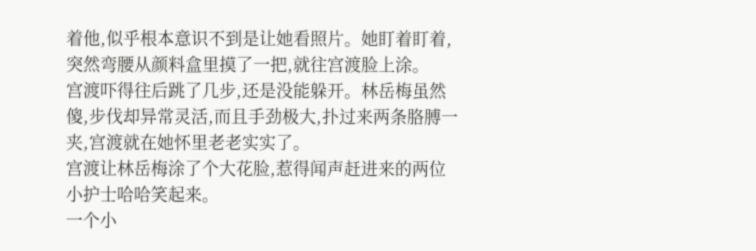着他,似乎根本意识不到是让她看照片。她盯着盯着,突然弯腰从颜料盒里摸了一把,就往宫渡脸上涂。
宫渡吓得往后跳了几步,还是没能躲开。林岳梅虽然傻,步伐却异常灵活,而且手劲极大,扑过来两条胳膊一夹,宫渡就在她怀里老老实实了。
宫渡让林岳梅涂了个大花脸,惹得闻声赶进来的两位小护士哈哈笑起来。
一个小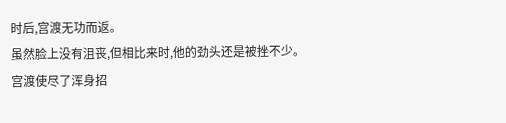时后,宫渡无功而返。
虽然脸上没有沮丧,但相比来时,他的劲头还是被挫不少。
宫渡使尽了浑身招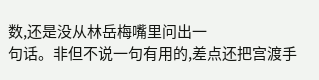数,还是没从林岳梅嘴里问出一
句话。非但不说一句有用的,差点还把宫渡手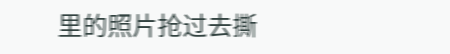里的照片抢过去撕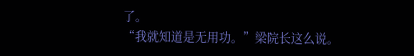了。
“我就知道是无用功。”梁院长这么说。